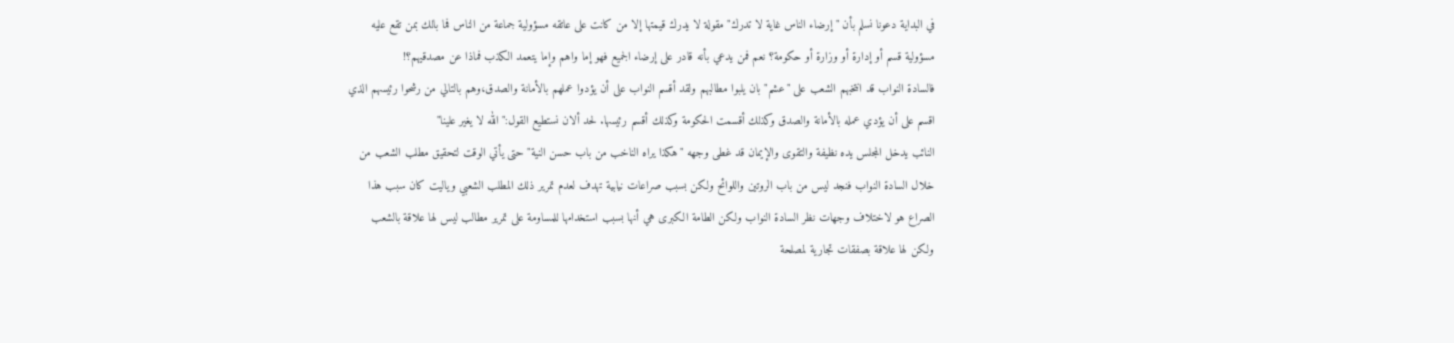في البداية دعونا نسلم بأن "إرضاء الناس غاية لا تدرك" مقولة لا يدرك قيمتها إلا من كانت على عاتقه مسؤولية جماعة من الناس فما بالك بمن تقع عليه مسؤولية قسم أو إدارة أو وزارة أو حكومة؟ نعم فمن يدعي بأنه قادر على إرضاء الجميع فهو إما واهم وإما يتعمد الكذب فماذا عن مصدقيهم؟!
فالسادة النواب قد انتخبهم الشعب على "عشم" بان يلبوا مطالبهم ولقد أقسم النواب على أن يؤدوا عملهم بالأمانة والصدق،وهم بالتالي من رشحوا رئيسهم الذي اقسم على أن يؤدي عمله بالأمانة والصدق وكذلك أقسمت الحكومة وكذلك أقسم رئيسها. لحد ألان نستطيع القول:"الله لا يغير علينا"
النائب يدخل المجلس يده نظيفة والتقوى والإيمان قد غطى وجهه "هكذا يراه الناخب من باب حسن النية" حتى يأتي الوقت لتحقيق مطلب الشعب من خلال السادة النواب فنجد ليس من باب الروتين واللوائح ولكن بسبب صراعات نيابية تهدف لعدم تمرير ذلك المطلب الشعبي وياليت كان سبب هذا الصراع هو لاختلاف وجهات نظر السادة النواب ولكن الطامة الكبرى هي أنها بسبب استخدامها للمساومة على تمرير مطالب ليس لها علاقة بالشعب ولكن لها علاقة بصفقات تجارية لمصلحة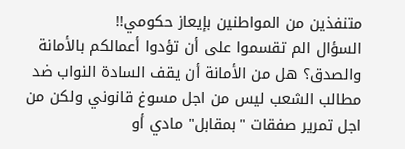متنفذين من المواطنين بإيعاز حكومي!!
السؤال الم تقسموا على أن تؤدوا أعمالكم بالأمانة والصدق؟ هل من الأمانة أن يقف السادة النواب ضد مطالب الشعب ليس من اجل مسوغ قانوني ولكن من اجل تمرير صفقات "بمقابل" مادي أو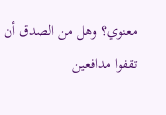معنوي؟ وهل من الصدق أن تقفوا مدافعين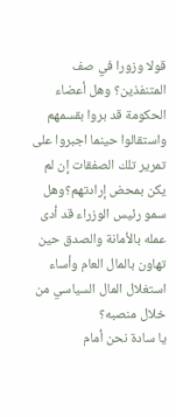قولا وزورا في صف المتنفذين؟ وهل أعضاء الحكومة قد بروا بقسمهم واستقالوا حينما اجبروا على تمرير تلك الصفقات إن لم يكن بمحض إرادتهم؟وهل سمو رئيس الوزراء قد أدى عمله بالأمانة والصدق حين تهاون بالمال العام وأساء استغلال المال السياسي من خلال منصبه؟
يا سادة نحن أمام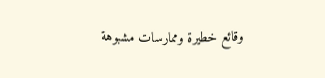وقائع خطيرة وممارسات مشبوهة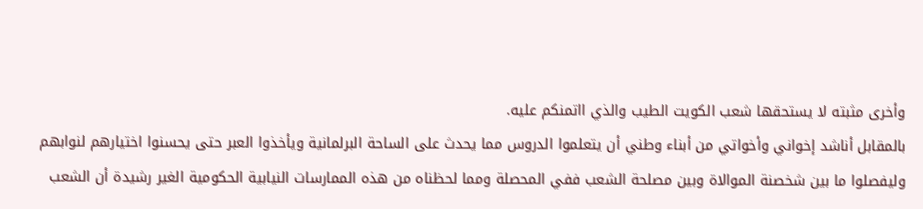وأخرى مثبته لا يستحقها شعب الكويت الطيب والذي ااتمنكم عليه.
بالمقابل أناشد إخواني وأخواتي من أبناء وطني أن يتعلموا الدروس مما يحدث على الساحة البرلمانية ويأخذوا العبر حتى يحسنوا اختيارهم لنوابهم وليفصلوا ما بين شخصنة الموالاة وبين مصلحة الشعب ففي المحصلة ومما لحظناه من هذه الممارسات النيابية الحكومية الغير رشيدة أن الشعب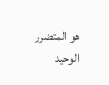هو المتضرر الوحيد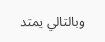وبالتالي يمتد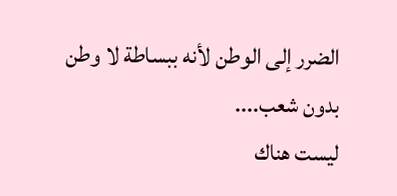الضرر إلى الوطن لأنه ببساطة لا وطن بدون شعب....
ليست هناك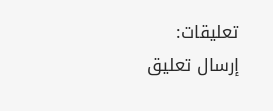تعليقات:
إرسال تعليق